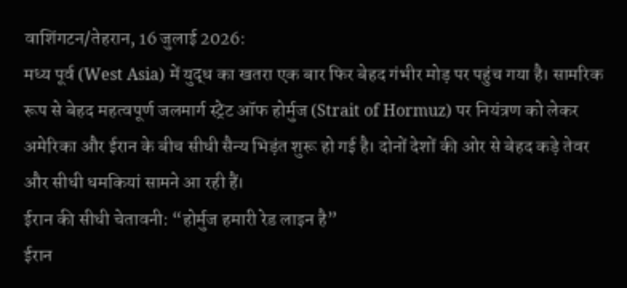वाशिंगटन/तेहरान, 16 जुलाई 2026:
मध्य पूर्व (West Asia) में युद्ध का खतरा एक बार फिर बेहद गंभीर मोड़ पर पहुंच गया है। सामरिक रूप से बेहद महत्वपूर्ण जलमार्ग स्ट्रेट ऑफ होर्मुज (Strait of Hormuz) पर नियंत्रण को लेकर अमेरिका और ईरान के बीच सीधी सैन्य भिड़ंत शुरू हो गई है। दोनों देशों की ओर से बेहद कड़े तेवर और सीधी धमकियां सामने आ रही हैं।
ईरान की सीधी चेतावनी: “होर्मुज हमारी रेड लाइन है”
ईरान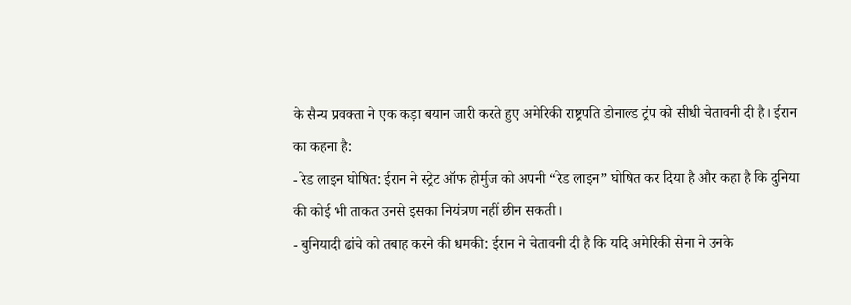के सैन्य प्रवक्ता ने एक कड़ा बयान जारी करते हुए अमेरिकी राष्ट्रपति डोनाल्ड ट्रंप को सीधी चेतावनी दी है। ईरान का कहना है:
- रेड लाइन घोषित: ईरान ने स्ट्रेट ऑफ होर्मुज को अपनी “रेड लाइन” घोषित कर दिया है और कहा है कि दुनिया की कोई भी ताकत उनसे इसका नियंत्रण नहीं छीन सकती।
- बुनियादी ढांचे को तबाह करने की धमकी: ईरान ने चेतावनी दी है कि यदि अमेरिकी सेना ने उनके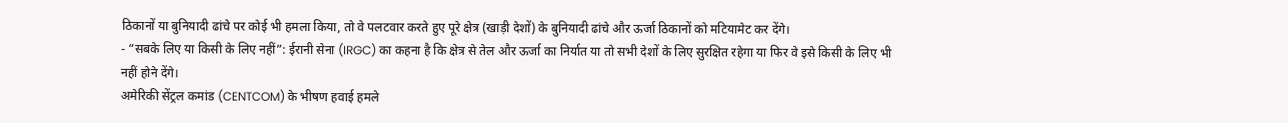ठिकानों या बुनियादी ढांचे पर कोई भी हमला किया, तो वे पलटवार करते हुए पूरे क्षेत्र (खाड़ी देशों) के बुनियादी ढांचे और ऊर्जा ठिकानों को मटियामेट कर देंगे।
- “सबके लिए या किसी के लिए नहीं”: ईरानी सेना (IRGC) का कहना है कि क्षेत्र से तेल और ऊर्जा का निर्यात या तो सभी देशों के लिए सुरक्षित रहेगा या फिर वे इसे किसी के लिए भी नहीं होने देंगे।
अमेरिकी सेंट्रल कमांड (CENTCOM) के भीषण हवाई हमले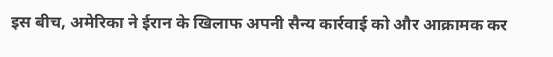इस बीच, अमेरिका ने ईरान के खिलाफ अपनी सैन्य कार्रवाई को और आक्रामक कर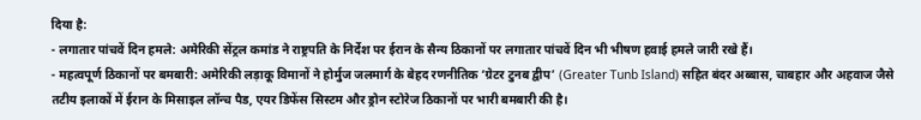दिया है:
- लगातार पांचवें दिन हमले: अमेरिकी सेंट्रल कमांड ने राष्ट्रपति के निर्देश पर ईरान के सैन्य ठिकानों पर लगातार पांचवें दिन भी भीषण हवाई हमले जारी रखे हैं।
- महत्वपूर्ण ठिकानों पर बमबारी: अमेरिकी लड़ाकू विमानों ने होर्मुज जलमार्ग के बेहद रणनीतिक ‘ग्रेटर टुनब द्वीप’ (Greater Tunb Island) सहित बंदर अब्बास, चाबहार और अहवाज जैसे तटीय इलाकों में ईरान के मिसाइल लॉन्च पैड, एयर डिफेंस सिस्टम और ड्रोन स्टोरेज ठिकानों पर भारी बमबारी की है।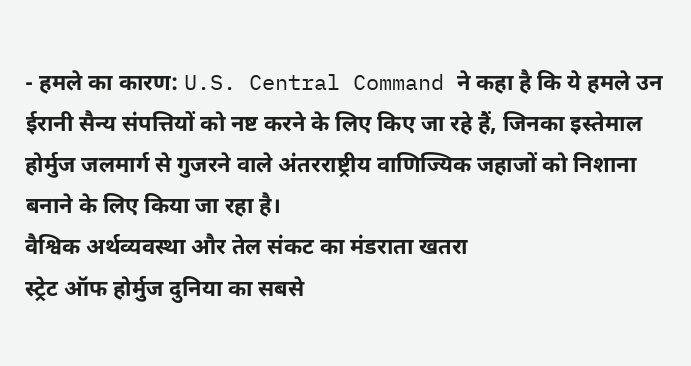- हमले का कारण: U.S. Central Command ने कहा है कि ये हमले उन ईरानी सैन्य संपत्तियों को नष्ट करने के लिए किए जा रहे हैं, जिनका इस्तेमाल होर्मुज जलमार्ग से गुजरने वाले अंतरराष्ट्रीय वाणिज्यिक जहाजों को निशाना बनाने के लिए किया जा रहा है।
वैश्विक अर्थव्यवस्था और तेल संकट का मंडराता खतरा
स्ट्रेट ऑफ होर्मुज दुनिया का सबसे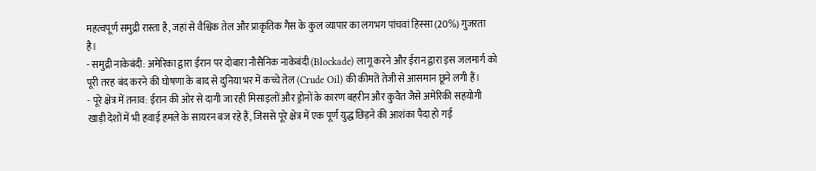महत्वपूर्ण समुद्री रास्ता है, जहां से वैश्विक तेल और प्राकृतिक गैस के कुल व्यापार का लगभग पांचवां हिस्सा (20%) गुजरता है।
- समुद्री नाकेबंदी: अमेरिका द्वारा ईरान पर दोबारा नौसैनिक नाकेबंदी (Blockade) लागू करने और ईरान द्वारा इस जलमार्ग को पूरी तरह बंद करने की घोषणा के बाद से दुनिया भर में कच्चे तेल (Crude Oil) की कीमतें तेजी से आसमान छूने लगी हैं।
- पूरे क्षेत्र में तनाव: ईरान की ओर से दागी जा रही मिसाइलों और ड्रोनों के कारण बहरीन और कुवैत जैसे अमेरिकी सहयोगी खाड़ी देशों में भी हवाई हमले के सायरन बज रहे हैं, जिससे पूरे क्षेत्र में एक पूर्ण युद्ध छिड़ने की आशंका पैदा हो गई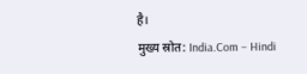है।
मुख्य स्रोत: India.Com – Hindi